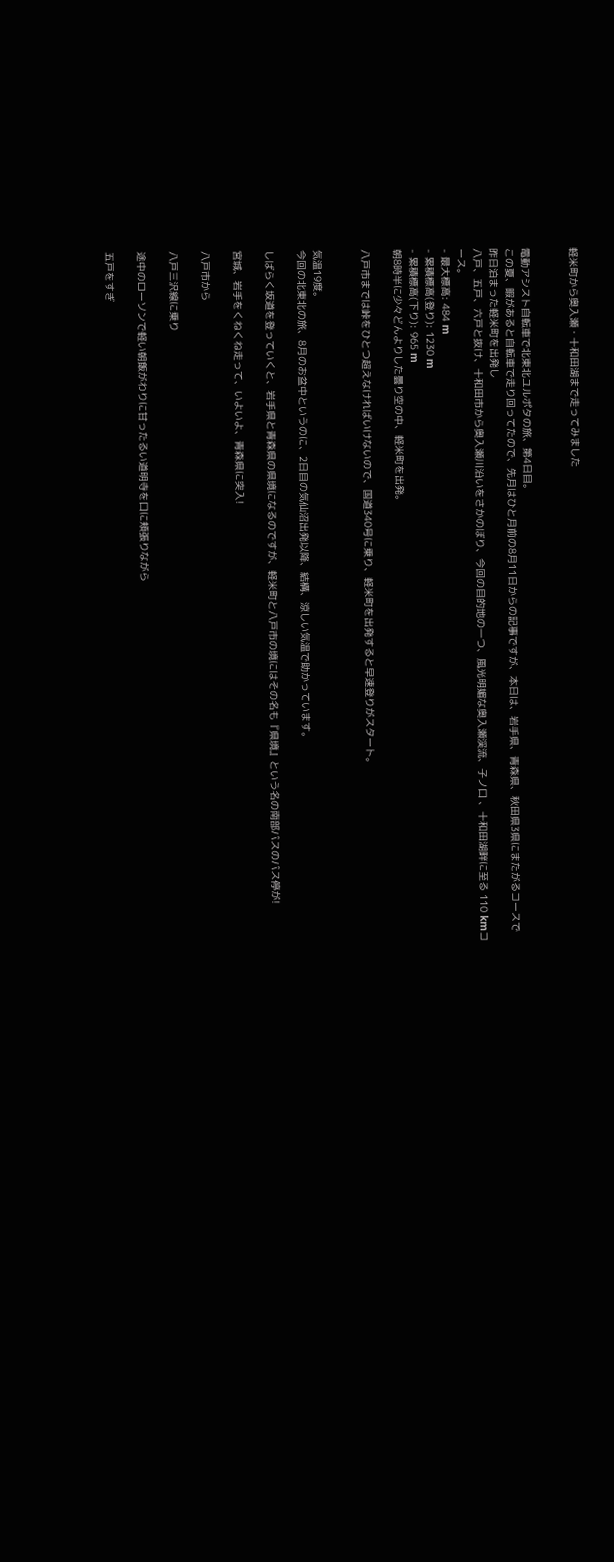軽米町から奥入瀬・十和田湖まで走ってみました


電動アシスト自転車で北東北ユルポタの旅、第4日目。
この夏、暇があると自転車で走り回ってたので、先月はひと月前の8月11日からの記事ですが、本日は、岩手県、青森県、秋田県3県にまたがるコースで
昨日泊まった軽米町を出発し
八戸、五戸、六戸と抜け、十和田市から奥入瀬川沿いをさかのぼり、今回の目的地の一つ、風光明媚な奥入瀬渓流、子ノ口 、十和田湖畔に至る 110 kmコース。
- 最大標高: 484 m
- 累積標高(登り): 1230 m
- 累積標高(下り): 965 m
朝8時半に少々どんよりした曇り空の中、軽米町を出発。

八戸市までは峠をひとつ超えなければいけないので、国道340号に乗り、軽米町を出発すると早速登りがスタート。


気温19度。
今回の北東北の旅、8月のお盆中というのに、2日目の気仙沼出発以降、結構、涼しい気温で助かっています。

しばらく坂道を登っていくと、岩手県と青森県の県境になるのですが、軽米町と八戸市の境にはその名も『県境』という名の南部バスのバス停が!

宮城、岩手をくねくね走って、いよいよ、青森県に突入!

八戸市から

八戸三沢線に乗り

途中のローソンで軽い朝飯がわりに甘ったるい道明寺を口に頬張りながら

五戸をすぎ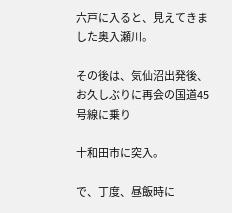六戸に入ると、見えてきました奥入瀬川。

その後は、気仙沼出発後、お久しぶりに再会の国道45号線に乗り

十和田市に突入。

で、丁度、昼飯時に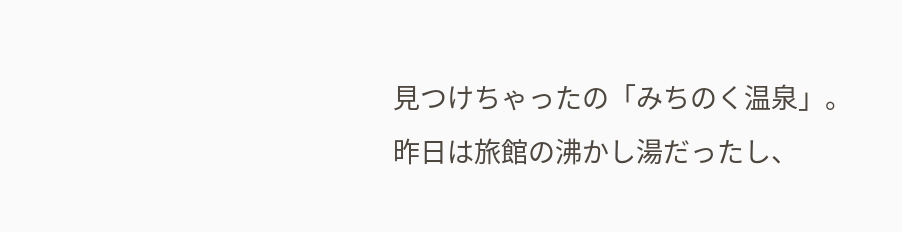見つけちゃったの「みちのく温泉」。
昨日は旅館の沸かし湯だったし、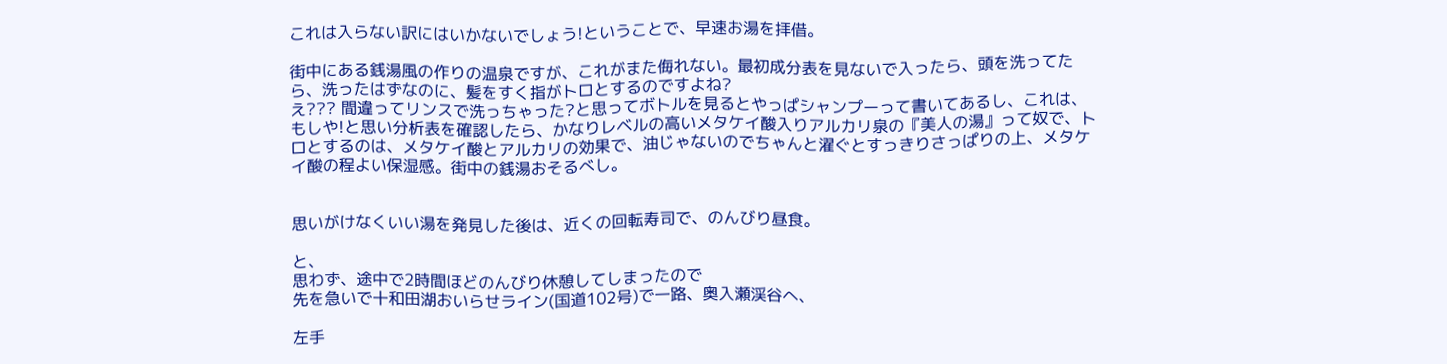これは入らない訳にはいかないでしょう!ということで、早速お湯を拝借。

街中にある銭湯風の作りの温泉ですが、これがまた侮れない。最初成分表を見ないで入ったら、頭を洗ってたら、洗ったはずなのに、髪をすく指がトロとするのですよね?
え??? 間違ってリンスで洗っちゃった?と思ってボトルを見るとやっぱシャンプーって書いてあるし、これは、もしや!と思い分析表を確認したら、かなりレベルの高いメタケイ酸入りアルカリ泉の『美人の湯』って奴で、トロとするのは、メタケイ酸とアルカリの効果で、油じゃないのでちゃんと濯ぐとすっきりさっぱりの上、メタケイ酸の程よい保湿感。街中の銭湯おそるべし。


思いがけなくいい湯を発見した後は、近くの回転寿司で、のんびり昼食。

と、
思わず、途中で2時間ほどのんびり休憩してしまったので
先を急いで十和田湖おいらせライン(国道102号)で一路、奥入瀬渓谷へ、

左手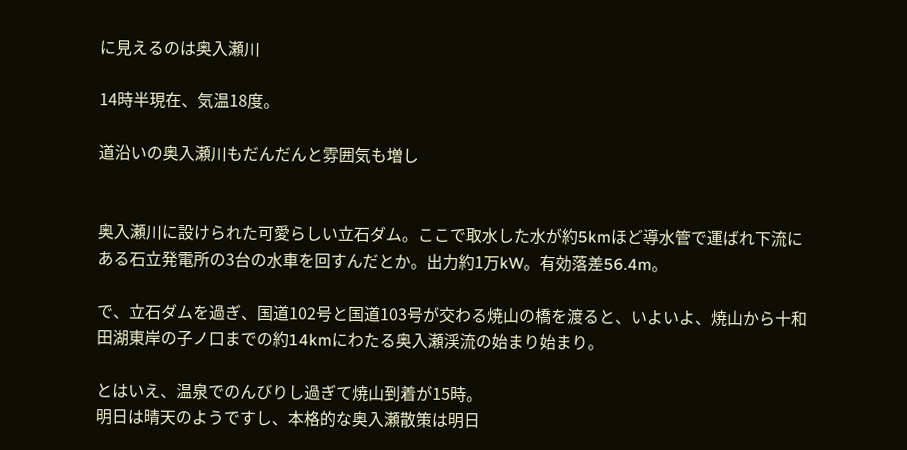に見えるのは奥入瀬川

14時半現在、気温18度。

道沿いの奥入瀬川もだんだんと雰囲気も増し


奥入瀬川に設けられた可愛らしい立石ダム。ここで取水した水が約5kmほど導水管で運ばれ下流にある石立発電所の3台の水車を回すんだとか。出力約1万kW。有効落差56.4m。

で、立石ダムを過ぎ、国道102号と国道103号が交わる焼山の橋を渡ると、いよいよ、焼山から十和田湖東岸の子ノ口までの約14kmにわたる奥入瀬渓流の始まり始まり。

とはいえ、温泉でのんびりし過ぎて焼山到着が15時。
明日は晴天のようですし、本格的な奥入瀬散策は明日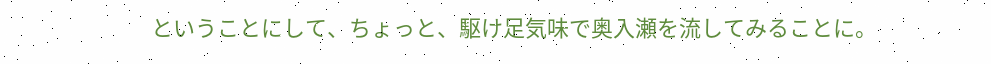ということにして、ちょっと、駆け足気味で奥入瀬を流してみることに。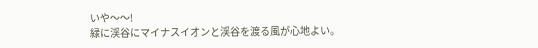いや〜〜!
緑に渓谷にマイナスイオンと渓谷を渡る風が心地よい。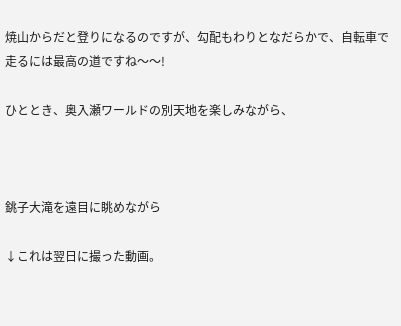焼山からだと登りになるのですが、勾配もわりとなだらかで、自転車で走るには最高の道ですね〜〜!

ひととき、奥入瀬ワールドの別天地を楽しみながら、



銚子大滝を遠目に眺めながら

↓これは翌日に撮った動画。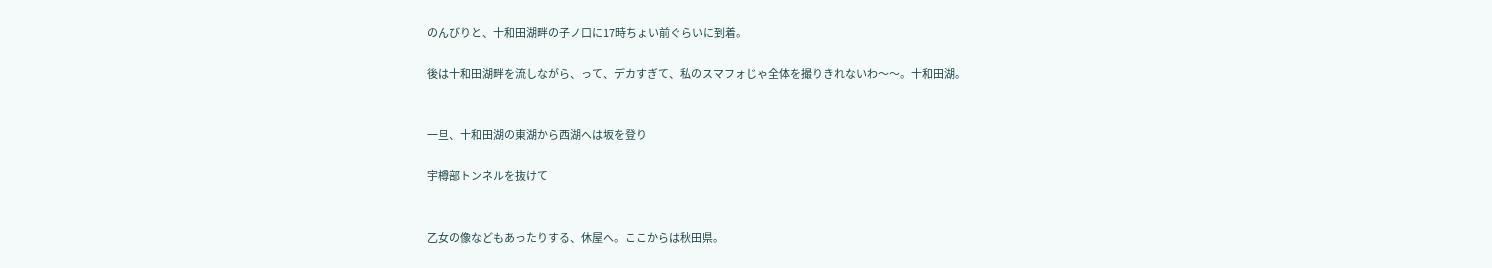のんびりと、十和田湖畔の子ノ口に17時ちょい前ぐらいに到着。

後は十和田湖畔を流しながら、って、デカすぎて、私のスマフォじゃ全体を撮りきれないわ〜〜。十和田湖。


一旦、十和田湖の東湖から西湖へは坂を登り

宇樽部トンネルを抜けて


乙女の像などもあったりする、休屋へ。ここからは秋田県。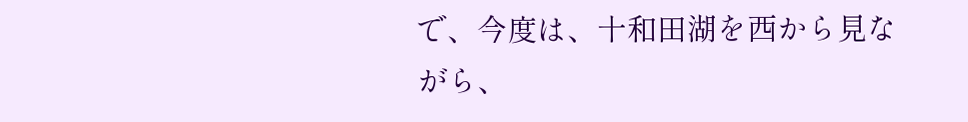で、今度は、十和田湖を西から見ながら、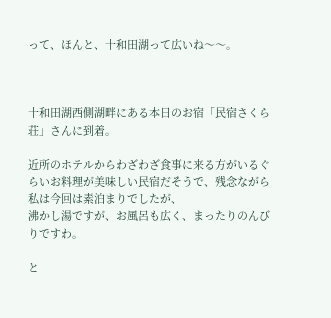って、ほんと、十和田湖って広いね〜〜。



十和田湖西側湖畔にある本日のお宿「民宿さくら荘」さんに到着。

近所のホテルからわざわざ食事に来る方がいるぐらいお料理が美味しい民宿だそうで、残念ながら私は今回は素泊まりでしたが、
沸かし湯ですが、お風呂も広く、まったりのんびりですわ。

と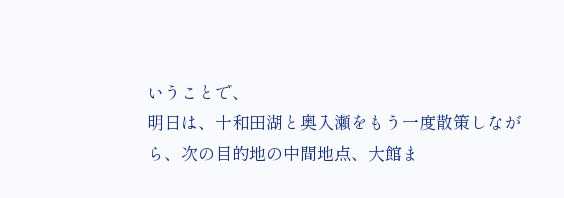いうことで、
明日は、十和田湖と奥入瀬をもう一度散策しながら、次の目的地の中間地点、大館ま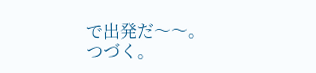で出発だ〜〜。
つづく。